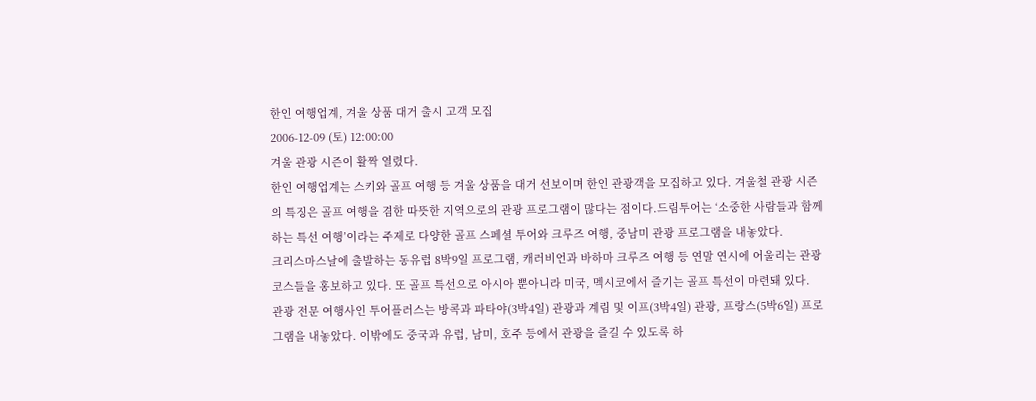한인 여행업계, 겨울 상품 대거 출시 고객 모집
2006-12-09 (토) 12:00:00
겨울 관광 시즌이 활짝 열렸다.
한인 여행업계는 스키와 골프 여행 등 겨울 상품을 대거 선보이며 한인 관광객을 모집하고 있다. 겨울철 관광 시즌의 특징은 골프 여행을 겸한 따뜻한 지역으로의 관광 프로그램이 많다는 점이다.드림투어는 ‘소중한 사람들과 함께 하는 특선 여행’이라는 주제로 다양한 골프 스페셜 투어와 크루즈 여행, 중남미 관광 프로그램을 내놓았다.
크리스마스날에 출발하는 동유럽 8박9일 프로그램, 캐러비언과 바하마 크루즈 여행 등 연말 연시에 어울리는 관광 코스들을 홍보하고 있다. 또 골프 특선으로 아시아 뿐아니라 미국, 멕시코에서 즐기는 골프 특선이 마련돼 있다.
관광 전문 여행사인 투어플러스는 방콕과 파타야(3박4일) 관광과 계림 및 이프(3박4일) 관광, 프랑스(5박6일) 프로그램을 내놓았다. 이밖에도 중국과 유럽, 남미, 호주 등에서 관광을 즐길 수 있도록 하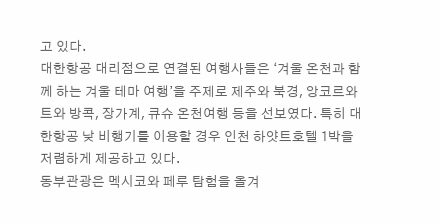고 있다.
대한항공 대리점으로 연결된 여행사들은 ‘겨울 온천과 함께 하는 겨울 테마 여행’을 주제로 제주와 북경, 앙코르와트와 방콕, 장가계, 큐슈 온천여행 등을 선보였다. 특히 대한항공 낮 비행기를 이용할 경우 인천 하얏트호텔 1박을 저렴하게 제공하고 있다.
동부관광은 멕시코와 페루 탐험을 올겨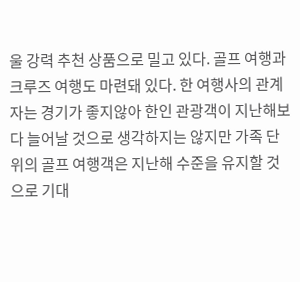울 강력 추천 상품으로 밀고 있다. 골프 여행과 크루즈 여행도 마련돼 있다. 한 여행사의 관계자는 경기가 좋지않아 한인 관광객이 지난해보다 늘어날 것으로 생각하지는 않지만 가족 단위의 골프 여행객은 지난해 수준을 유지할 것으로 기대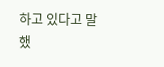하고 있다고 말했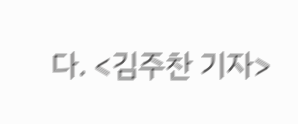다. <김주찬 기자>